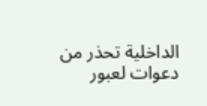الداخلية تحذر من دعوات لعبور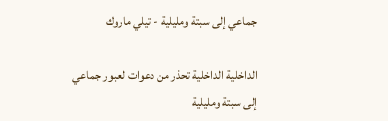جماعي إلى سبتة ومليلية - تيلي ماروك

الداخلية الداخلية تحذر من دعوات لعبور جماعي إلى سبتة ومليلية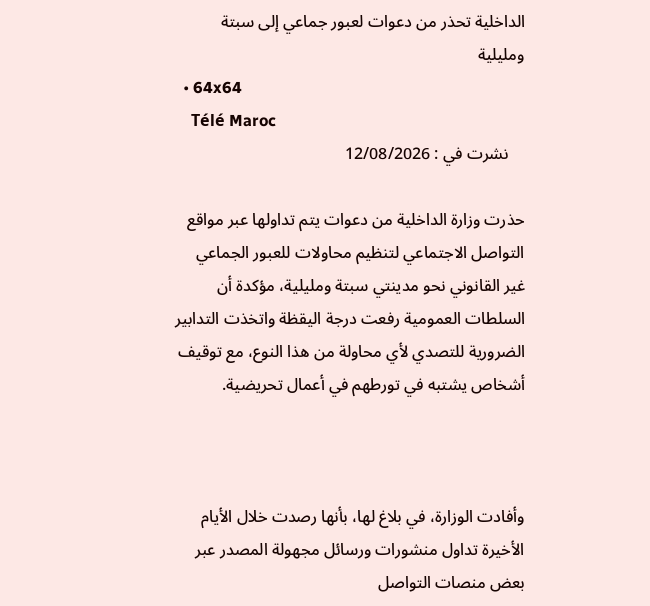الداخلية تحذر من دعوات لعبور جماعي إلى سبتة ومليلية
  • 64x64
    Télé Maroc
    نشرت في : 12/08/2026

حذرت وزارة الداخلية من دعوات يتم تداولها عبر مواقع التواصل الاجتماعي لتنظيم محاولات للعبور الجماعي غير القانوني نحو مدينتي سبتة ومليلية، مؤكدة أن السلطات العمومية رفعت درجة اليقظة واتخذت التدابير الضرورية للتصدي لأي محاولة من هذا النوع، مع توقيف أشخاص يشتبه في تورطهم في أعمال تحريضية.



وأفادت الوزارة، في بلاغ لها، بأنها رصدت خلال الأيام الأخيرة تداول منشورات ورسائل مجهولة المصدر عبر بعض منصات التواصل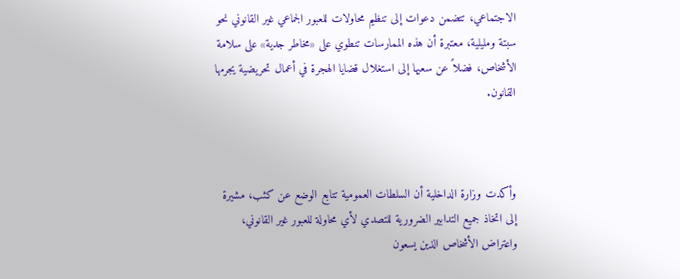الاجتماعي، تتضمن دعوات إلى تنظيم محاولات للعبور الجماعي غير القانوني نحو سبتة ومليلية، معتبرة أن هذه الممارسات تنطوي على «مخاطر جدية» على سلامة الأشخاص، فضلاً عن سعيها إلى استغلال قضايا الهجرة في أعمال تحريضية يجرمها القانون.



وأكدت وزارة الداخلية أن السلطات العمومية تتابع الوضع عن كثب، مشيرة إلى اتخاذ جميع التدابير الضرورية للتصدي لأي محاولة للعبور غير القانوني، واعتراض الأشخاص الذين يسعون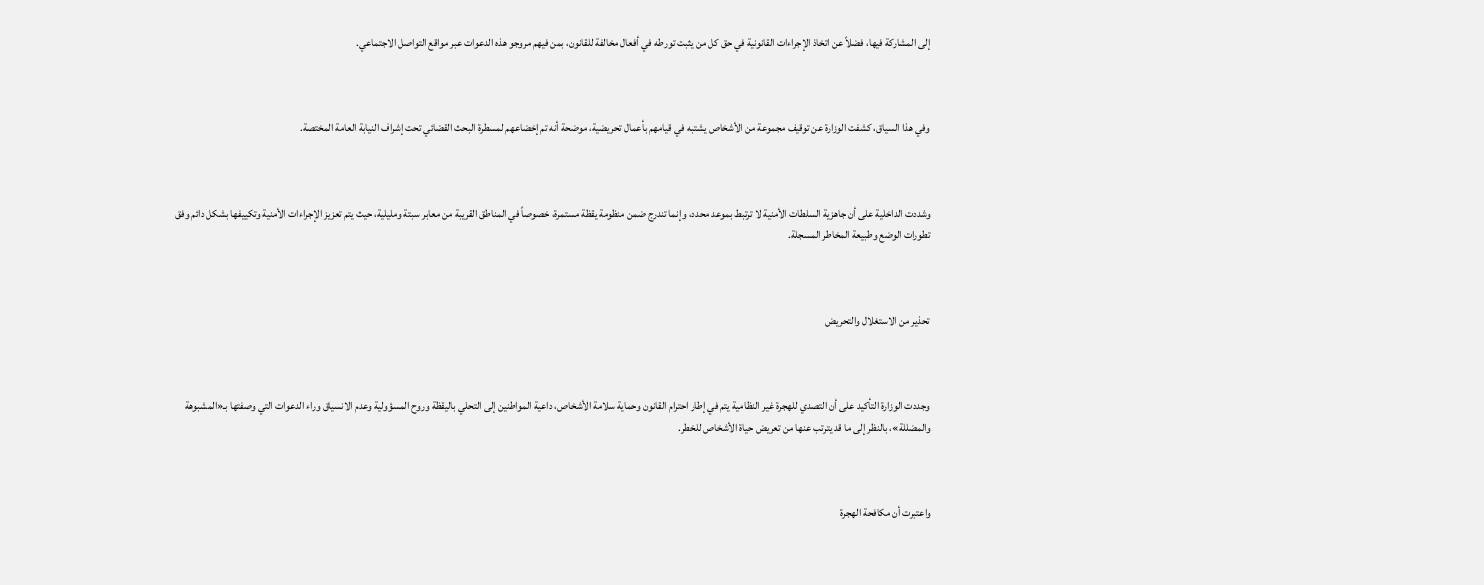إلى المشاركة فيها، فضلاً عن اتخاذ الإجراءات القانونية في حق كل من يثبت تورطه في أفعال مخالفة للقانون، بمن فيهم مروجو هذه الدعوات عبر مواقع التواصل الاجتماعي.



وفي هذا السياق، كشفت الوزارة عن توقيف مجموعة من الأشخاص يشتبه في قيامهم بأعمال تحريضية، موضحة أنه تم إخضاعهم لمسطرة البحث القضائي تحت إشراف النيابة العامة المختصة.



وشددت الداخلية على أن جاهزية السلطات الأمنية لا ترتبط بموعد محدد، وإنما تندرج ضمن منظومة يقظة مستمرة، خصوصاً في المناطق القريبة من معابر سبتة ومليلية، حيث يتم تعزيز الإجراءات الأمنية وتكييفها بشكل دائم وفق تطورات الوضع وطبيعة المخاطر المسجلة.



تحذير من الاستغلال والتحريض



وجددت الوزارة التأكيد على أن التصدي للهجرة غير النظامية يتم في إطار احترام القانون وحماية سلامة الأشخاص، داعية المواطنين إلى التحلي باليقظة وروح المسؤولية وعدم الانسياق وراء الدعوات التي وصفتها بـ«المشبوهة والمضللة»، بالنظر إلى ما قد يترتب عنها من تعريض حياة الأشخاص للخطر.



واعتبرت أن مكافحة الهجرة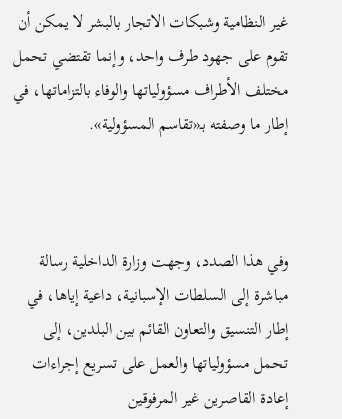غير النظامية وشبكات الاتجار بالبشر لا يمكن أن تقوم على جهود طرف واحد، وإنما تقتضي تحمل مختلف الأطراف مسؤولياتها والوفاء بالتزاماتها، في إطار ما وصفته بـ«تقاسم المسؤولية».



وفي هذا الصدد، وجهت وزارة الداخلية رسالة مباشرة إلى السلطات الإسبانية، داعية إياها، في إطار التنسيق والتعاون القائم بين البلدين، إلى تحمل مسؤولياتها والعمل على تسريع إجراءات إعادة القاصرين غير المرفوقين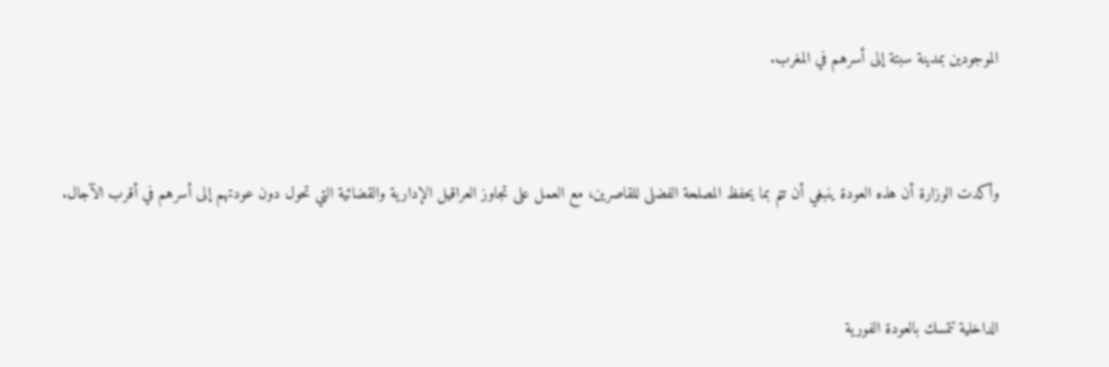الموجودين بمدينة سبتة إلى أسرهم في المغرب.



وأكدت الوزارة أن هذه العودة ينبغي أن تتم بما يحفظ المصلحة الفضلى للقاصرين، مع العمل على تجاوز العراقيل الإدارية والقضائية التي تحول دون عودتهم إلى أسرهم في أقرب الآجال.



الداخلية تتمسك بالعودة الفورية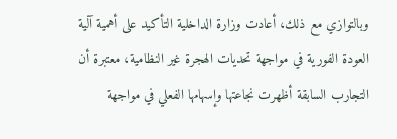وبالتوازي مع ذلك، أعادت وزارة الداخلية التأكيد على أهمية آلية العودة الفورية في مواجهة تحديات الهجرة غير النظامية، معتبرة أن التجارب السابقة أظهرت نجاعتها وإسهامها الفعلي في مواجهة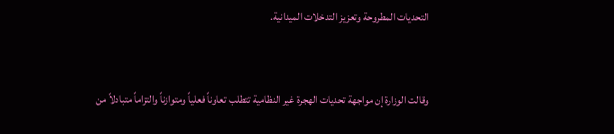التحديات المطروحة وتعزيز التدخلات الميدانية.



وقالت الوزارة إن مواجهة تحديات الهجرة غير النظامية تتطلب تعاوناً فعلياً ومتوازناً والتزاماً متبادلاً من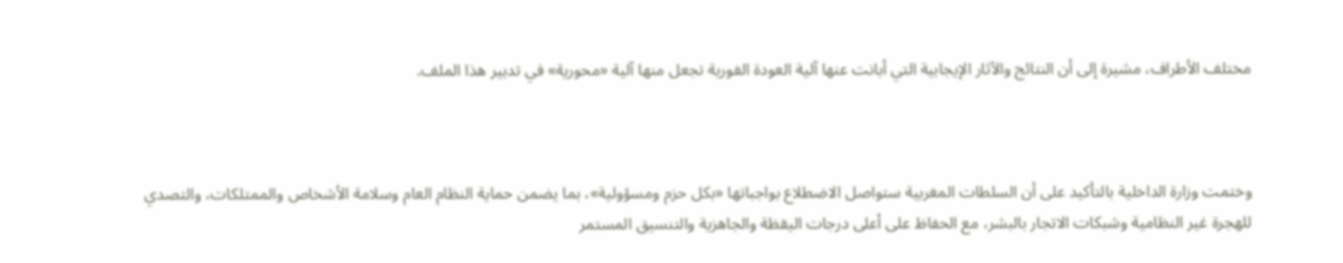مختلف الأطراف، مشيرة إلى أن النتائج والآثار الإيجابية التي أبانت عنها آلية العودة الفورية تجعل منها آلية «محورية» في تدبير هذا الملف.



وختمت وزارة الداخلية بالتأكيد على أن السلطات المغربية ستواصل الاضطلاع بواجباتها «بكل حزم ومسؤولية»، بما يضمن حماية النظام العام وسلامة الأشخاص والممتلكات، والتصدي للهجرة غير النظامية وشبكات الاتجار بالبشر، مع الحفاظ على أعلى درجات اليقظة والجاهزية والتنسيق المستمر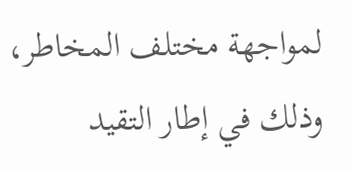لمواجهة مختلف المخاطر، وذلك في إطار التقيد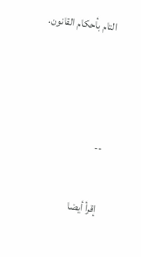التام بأحكام القانون.





--


إقرأ أيضا